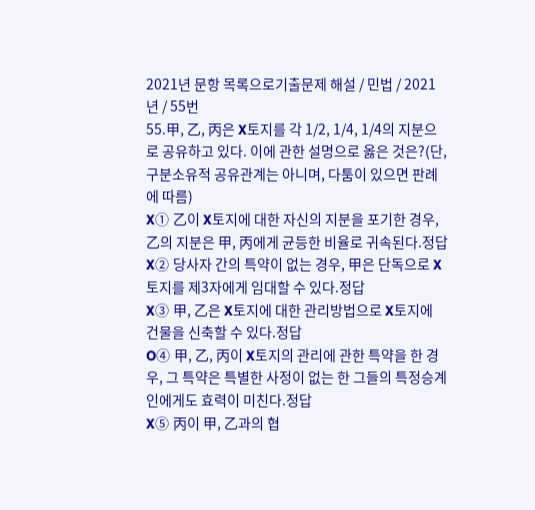2021년 문항 목록으로기출문제 해설 / 민법 / 2021년 / 55번
55.甲, 乙, 丙은 X토지를 각 1/2, 1/4, 1/4의 지분으로 공유하고 있다. 이에 관한 설명으로 옳은 것은?(단, 구분소유적 공유관계는 아니며, 다툼이 있으면 판례에 따름)
X① 乙이 X토지에 대한 자신의 지분을 포기한 경우, 乙의 지분은 甲, 丙에게 균등한 비율로 귀속된다.정답
X② 당사자 간의 특약이 없는 경우, 甲은 단독으로 X토지를 제3자에게 임대할 수 있다.정답
X③ 甲, 乙은 X토지에 대한 관리방법으로 X토지에 건물을 신축할 수 있다.정답
O④ 甲, 乙, 丙이 X토지의 관리에 관한 특약을 한 경우, 그 특약은 특별한 사정이 없는 한 그들의 특정승계인에게도 효력이 미친다.정답
X⑤ 丙이 甲, 乙과의 협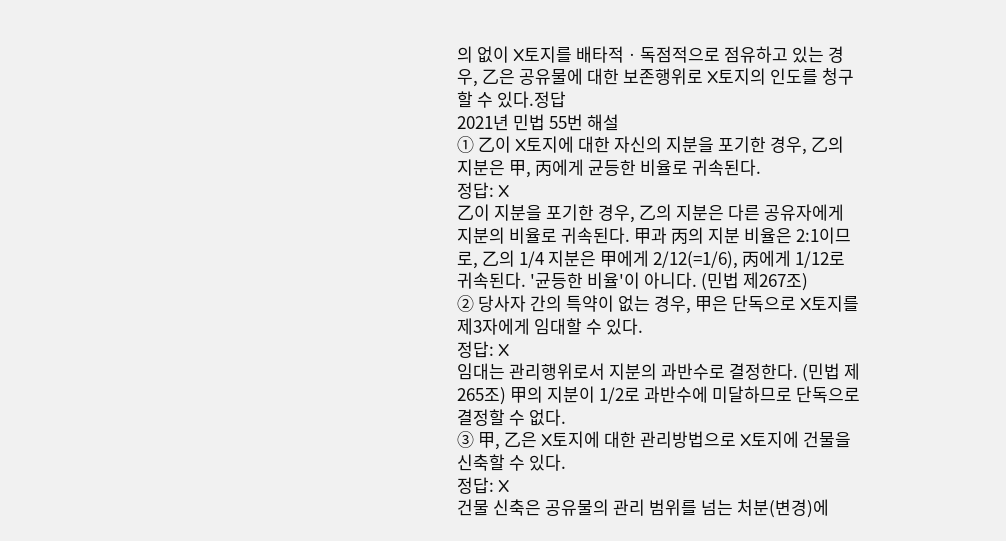의 없이 X토지를 배타적ㆍ독점적으로 점유하고 있는 경우, 乙은 공유물에 대한 보존행위로 X토지의 인도를 청구할 수 있다.정답
2021년 민법 55번 해설
① 乙이 X토지에 대한 자신의 지분을 포기한 경우, 乙의 지분은 甲, 丙에게 균등한 비율로 귀속된다.
정답: X
乙이 지분을 포기한 경우, 乙의 지분은 다른 공유자에게 지분의 비율로 귀속된다. 甲과 丙의 지분 비율은 2:1이므로, 乙의 1/4 지분은 甲에게 2/12(=1/6), 丙에게 1/12로 귀속된다. '균등한 비율'이 아니다. (민법 제267조)
② 당사자 간의 특약이 없는 경우, 甲은 단독으로 X토지를 제3자에게 임대할 수 있다.
정답: X
임대는 관리행위로서 지분의 과반수로 결정한다. (민법 제265조) 甲의 지분이 1/2로 과반수에 미달하므로 단독으로 결정할 수 없다.
③ 甲, 乙은 X토지에 대한 관리방법으로 X토지에 건물을 신축할 수 있다.
정답: X
건물 신축은 공유물의 관리 범위를 넘는 처분(변경)에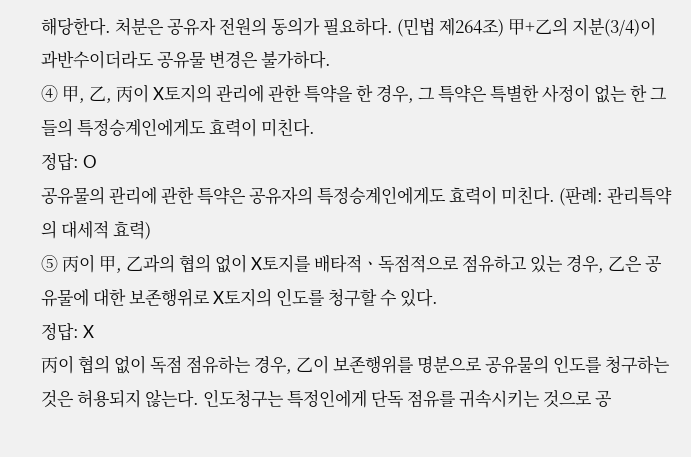해당한다. 처분은 공유자 전원의 동의가 필요하다. (민법 제264조) 甲+乙의 지분(3/4)이 과반수이더라도 공유물 변경은 불가하다.
④ 甲, 乙, 丙이 X토지의 관리에 관한 특약을 한 경우, 그 특약은 특별한 사정이 없는 한 그들의 특정승계인에게도 효력이 미친다.
정답: O
공유물의 관리에 관한 특약은 공유자의 특정승계인에게도 효력이 미친다. (판례: 관리특약의 대세적 효력)
⑤ 丙이 甲, 乙과의 협의 없이 X토지를 배타적ㆍ독점적으로 점유하고 있는 경우, 乙은 공유물에 대한 보존행위로 X토지의 인도를 청구할 수 있다.
정답: X
丙이 협의 없이 독점 점유하는 경우, 乙이 보존행위를 명분으로 공유물의 인도를 청구하는 것은 허용되지 않는다. 인도청구는 특정인에게 단독 점유를 귀속시키는 것으로 공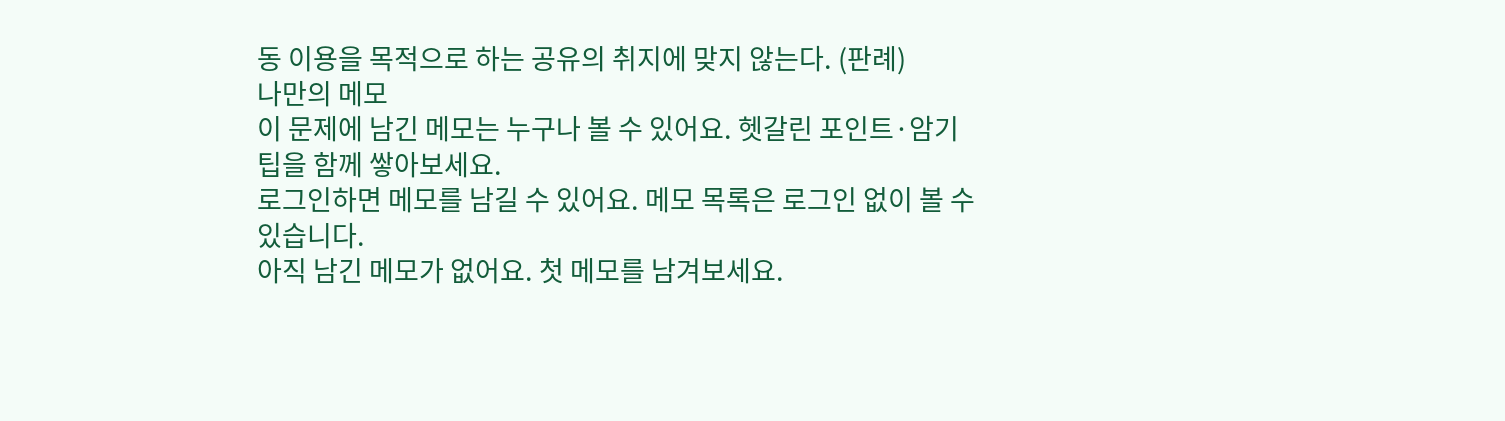동 이용을 목적으로 하는 공유의 취지에 맞지 않는다. (판례)
나만의 메모
이 문제에 남긴 메모는 누구나 볼 수 있어요. 헷갈린 포인트·암기 팁을 함께 쌓아보세요.
로그인하면 메모를 남길 수 있어요. 메모 목록은 로그인 없이 볼 수 있습니다.
아직 남긴 메모가 없어요. 첫 메모를 남겨보세요.